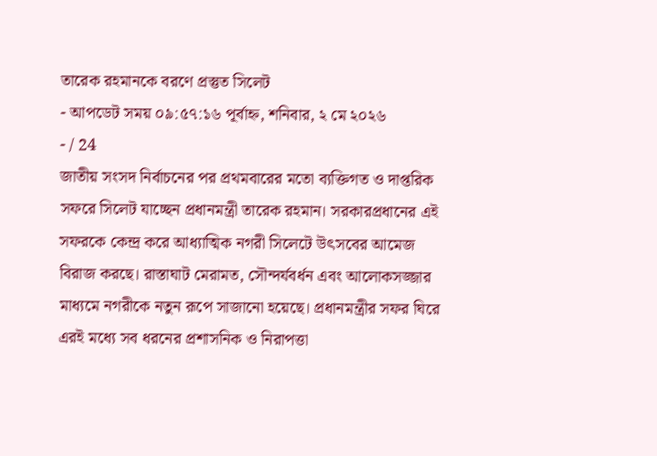তারেক রহমানকে বরণে প্রস্তুত সিলেট
- আপডেট সময় ০৯:৫৭:১৬ পূর্বাহ্ন, শনিবার, ২ মে ২০২৬
- / 24
জাতীয় সংসদ নির্বাচনের পর প্রথমবারের মতো ব্যক্তিগত ও দাপ্তরিক সফরে সিলেট যাচ্ছেন প্রধানমন্ত্রী তারেক রহমান। সরকারপ্রধানের এই সফরকে কেন্দ্র করে আধ্যাত্মিক নগরী সিলেটে উৎসবের আমেজ বিরাজ করছে। রাস্তাঘাট মেরামত, সৌন্দর্যবর্ধন এবং আলোকসজ্জার মাধ্যমে নগরীকে নতুন রূপে সাজানো হয়েছে। প্রধানমন্ত্রীর সফর ঘিরে এরই মধ্যে সব ধরনের প্রশাসনিক ও নিরাপত্তা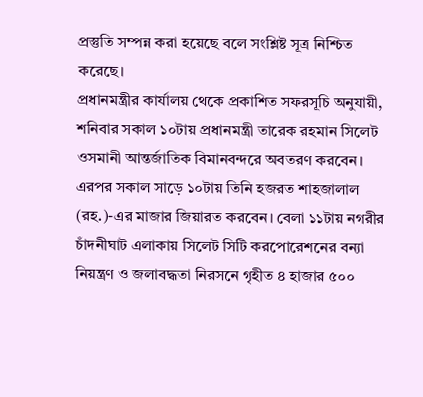প্রস্তুতি সম্পন্ন করা হয়েছে বলে সংশ্লিষ্ট সূত্র নিশ্চিত করেছে।
প্রধানমন্ত্রীর কার্যালয় থেকে প্রকাশিত সফরসূচি অনুযায়ী, শনিবার সকাল ১০টায় প্রধানমন্ত্রী তারেক রহমান সিলেট ওসমানী আন্তর্জাতিক বিমানবন্দরে অবতরণ করবেন। এরপর সকাল সাড়ে ১০টায় তিনি হজরত শাহজালাল (রহ.)-এর মাজার জিয়ারত করবেন। বেলা ১১টায় নগরীর চাঁদনীঘাট এলাকায় সিলেট সিটি করপোরেশনের বন্যা নিয়ন্ত্রণ ও জলাবদ্ধতা নিরসনে গৃহীত ৪ হাজার ৫০০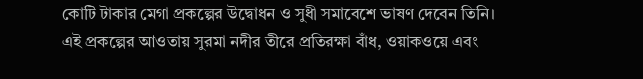কোটি টাকার মেগা প্রকল্পের উদ্বোধন ও সুধী সমাবেশে ভাষণ দেবেন তিনি।
এই প্রকল্পের আওতায় সুরমা নদীর তীরে প্রতিরক্ষা বাঁধ, ওয়াকওয়ে এবং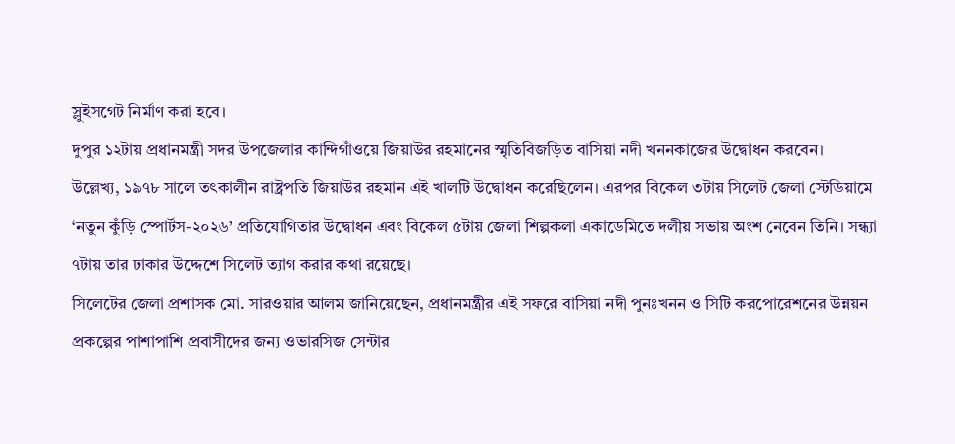স্লুইসগেট নির্মাণ করা হবে।
দুপুর ১২টায় প্রধানমন্ত্রী সদর উপজেলার কান্দিগাঁওয়ে জিয়াউর রহমানের স্মৃতিবিজড়িত বাসিয়া নদী খননকাজের উদ্বোধন করবেন।
উল্লেখ্য, ১৯৭৮ সালে তৎকালীন রাষ্ট্রপতি জিয়াউর রহমান এই খালটি উদ্বোধন করেছিলেন। এরপর বিকেল ৩টায় সিলেট জেলা স্টেডিয়ামে ‘নতুন কুঁড়ি স্পোর্টস-২০২৬’ প্রতিযোগিতার উদ্বোধন এবং বিকেল ৫টায় জেলা শিল্পকলা একাডেমিতে দলীয় সভায় অংশ নেবেন তিনি। সন্ধ্যা ৭টায় তার ঢাকার উদ্দেশে সিলেট ত্যাগ করার কথা রয়েছে।
সিলেটের জেলা প্রশাসক মো. সারওয়ার আলম জানিয়েছেন, প্রধানমন্ত্রীর এই সফরে বাসিয়া নদী পুনঃখনন ও সিটি করপোরেশনের উন্নয়ন প্রকল্পের পাশাপাশি প্রবাসীদের জন্য ওভারসিজ সেন্টার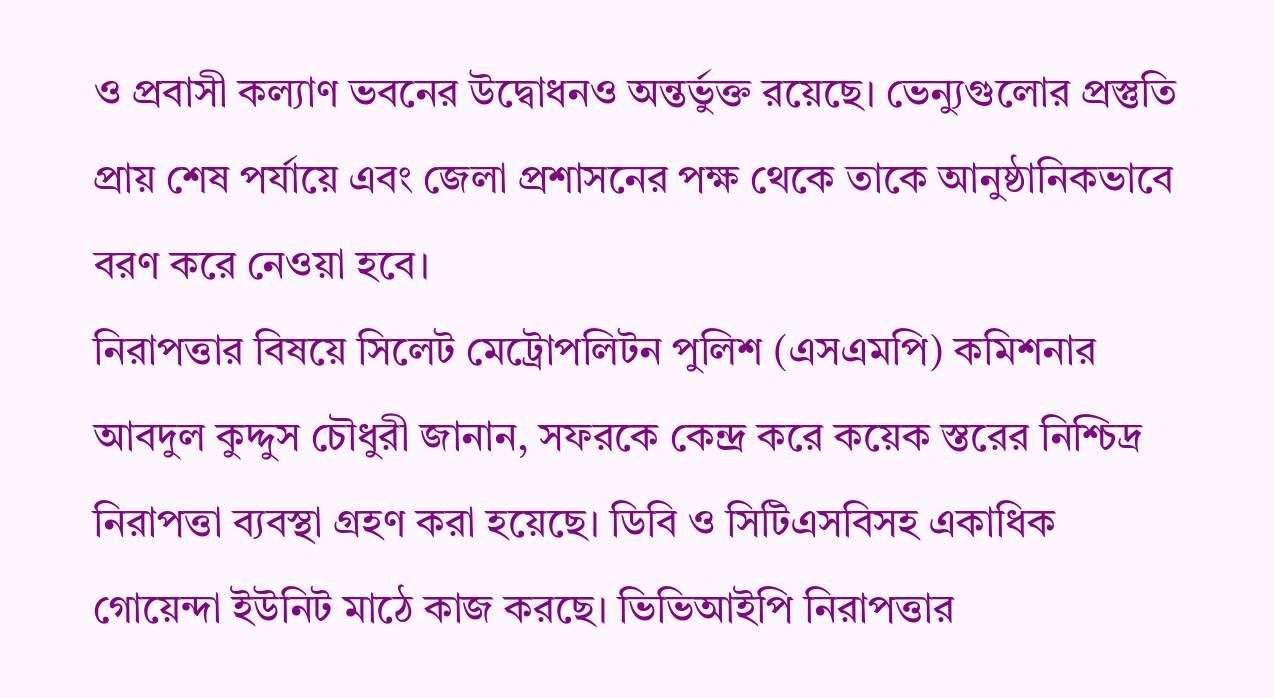ও প্রবাসী কল্যাণ ভবনের উদ্বোধনও অন্তর্ভুক্ত রয়েছে। ভেন্যুগুলোর প্রস্তুতি প্রায় শেষ পর্যায়ে এবং জেলা প্রশাসনের পক্ষ থেকে তাকে আনুষ্ঠানিকভাবে বরণ করে নেওয়া হবে।
নিরাপত্তার বিষয়ে সিলেট মেট্রোপলিটন পুলিশ (এসএমপি) কমিশনার আবদুল কুদ্দুস চৌধুরী জানান, সফরকে কেন্দ্র করে কয়েক স্তরের নিশ্চিদ্র নিরাপত্তা ব্যবস্থা গ্রহণ করা হয়েছে। ডিবি ও সিটিএসবিসহ একাধিক গোয়েন্দা ইউনিট মাঠে কাজ করছে। ভিভিআইপি নিরাপত্তার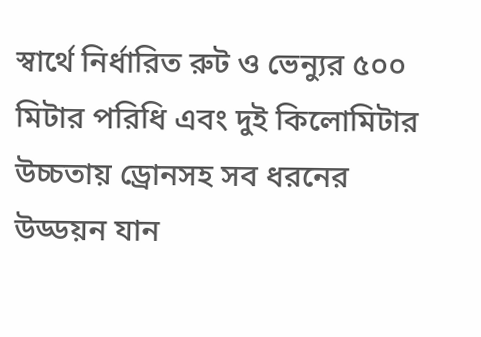স্বার্থে নির্ধারিত রুট ও ভেন্যুর ৫০০ মিটার পরিধি এবং দুই কিলোমিটার উচ্চতায় ড্রোনসহ সব ধরনের উড্ডয়ন যান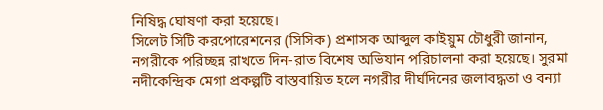নিষিদ্ধ ঘোষণা করা হয়েছে।
সিলেট সিটি করপোরেশনের (সিসিক) প্রশাসক আব্দুল কাইয়ুম চৌধুরী জানান, নগরীকে পরিচ্ছন্ন রাখতে দিন-রাত বিশেষ অভিযান পরিচালনা করা হয়েছে। সুরমা নদীকেন্দ্রিক মেগা প্রকল্পটি বাস্তবায়িত হলে নগরীর দীর্ঘদিনের জলাবদ্ধতা ও বন্যা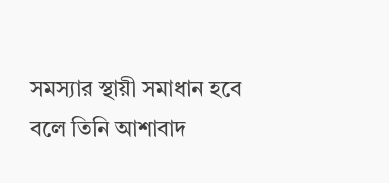সমস্যার স্থায়ী সমাধান হবে বলে তিনি আশাবাদ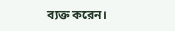ব্যক্ত করেন।